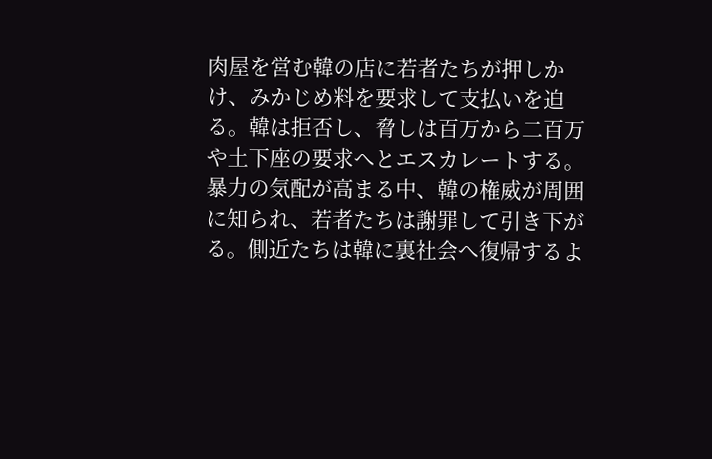肉屋を営む韓の店に若者たちが押しかけ、みかじめ料を要求して支払いを迫る。韓は拒否し、脅しは百万から二百万や土下座の要求へとエスカレートする。暴力の気配が高まる中、韓の権威が周囲に知られ、若者たちは謝罪して引き下がる。側近たちは韓に裏社会へ復帰するよ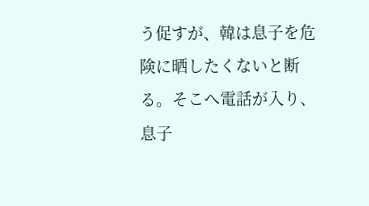う促すが、韓は息子を危険に晒したくないと断る。そこへ電話が入り、息子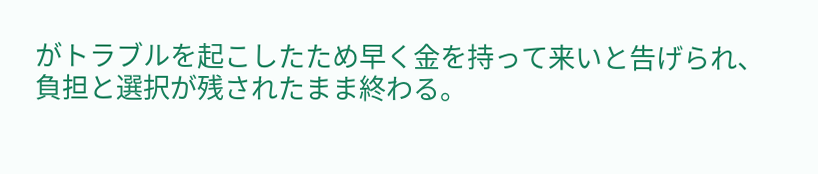がトラブルを起こしたため早く金を持って来いと告げられ、負担と選択が残されたまま終わる。